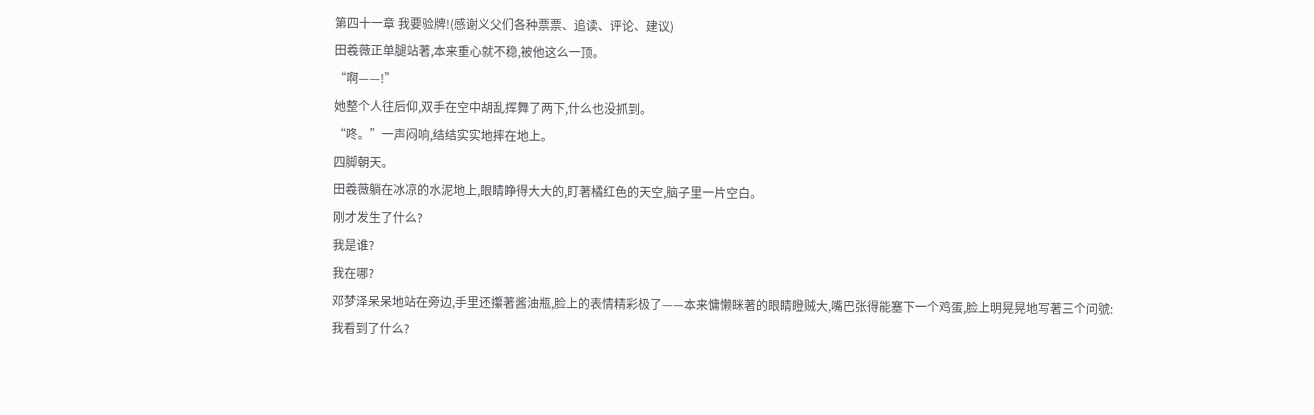第四十一章 我要验牌!(感谢义父们各种票票、追读、评论、建议)
田羲薇正单腿站著,本来重心就不稳,被他这么一顶。
“啊——!”
她整个人往后仰,双手在空中胡乱挥舞了两下,什么也没抓到。
“咚。”一声闷响,结结实实地摔在地上。
四脚朝天。
田羲薇躺在冰凉的水泥地上,眼睛睁得大大的,盯著橘红色的天空,脑子里一片空白。
刚才发生了什么?
我是谁?
我在哪?
邓梦泽呆呆地站在旁边,手里还攥著酱油瓶,脸上的表情精彩极了——本来慵懒眯著的眼睛瞪贼大,嘴巴张得能塞下一个鸡蛋,脸上明晃晃地写著三个问號:
我看到了什么?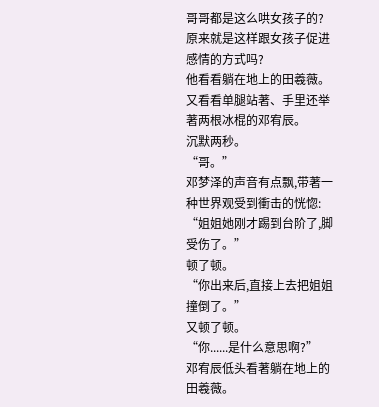哥哥都是这么哄女孩子的?
原来就是这样跟女孩子促进感情的方式吗?
他看看躺在地上的田羲薇。
又看看单腿站著、手里还举著两根冰棍的邓宥辰。
沉默两秒。
“哥。”
邓梦泽的声音有点飘,带著一种世界观受到衝击的恍惚:
“姐姐她刚才踢到台阶了,脚受伤了。”
顿了顿。
“你出来后,直接上去把姐姐撞倒了。”
又顿了顿。
“你......是什么意思啊?”
邓宥辰低头看著躺在地上的田羲薇。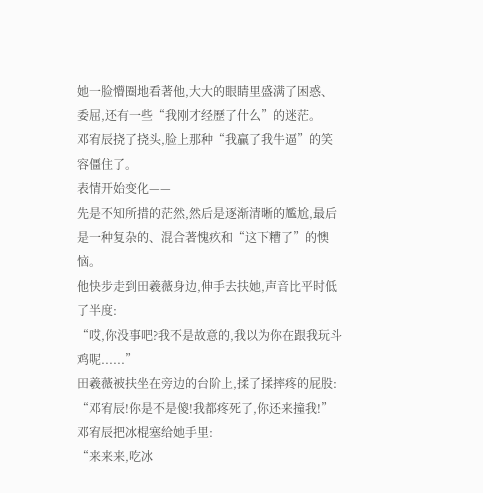她一脸懵圈地看著他,大大的眼睛里盛满了困惑、委屈,还有一些“我刚才经歷了什么”的迷茫。
邓宥辰挠了挠头,脸上那种“我贏了我牛逼”的笑容僵住了。
表情开始变化——
先是不知所措的茫然,然后是逐渐清晰的尷尬,最后是一种复杂的、混合著愧疚和“这下糟了”的懊恼。
他快步走到田羲薇身边,伸手去扶她,声音比平时低了半度:
“哎,你没事吧?我不是故意的,我以为你在跟我玩斗鸡呢......”
田羲薇被扶坐在旁边的台阶上,揉了揉摔疼的屁股:
“邓宥辰!你是不是傻!我都疼死了,你还来撞我!”
邓宥辰把冰棍塞给她手里:
“来来来,吃冰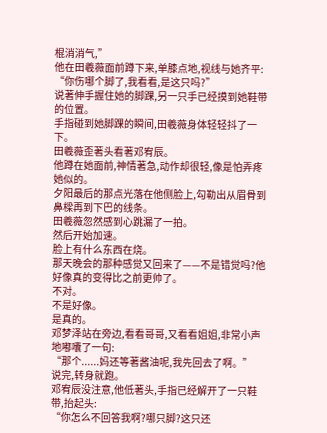棍消消气,”
他在田羲薇面前蹲下来,单膝点地,视线与她齐平:
“你伤哪个脚了,我看看,是这只吗?”
说著伸手握住她的脚踝,另一只手已经摸到她鞋带的位置。
手指碰到她脚踝的瞬间,田羲薇身体轻轻抖了一下。
田羲薇歪著头看著邓宥辰。
他蹲在她面前,神情著急,动作却很轻,像是怕弄疼她似的。
夕阳最后的那点光落在他侧脸上,勾勒出从眉骨到鼻樑再到下巴的线条。
田羲薇忽然感到心跳漏了一拍。
然后开始加速。
脸上有什么东西在烧。
那天晚会的那种感觉又回来了——不是错觉吗?他好像真的变得比之前更帅了。
不对。
不是好像。
是真的。
邓梦泽站在旁边,看看哥哥,又看看姐姐,非常小声地嘟囔了一句:
“那个......妈还等著酱油呢,我先回去了啊。”
说完,转身就跑。
邓宥辰没注意,他低著头,手指已经解开了一只鞋带,抬起头:
“你怎么不回答我啊?哪只脚?这只还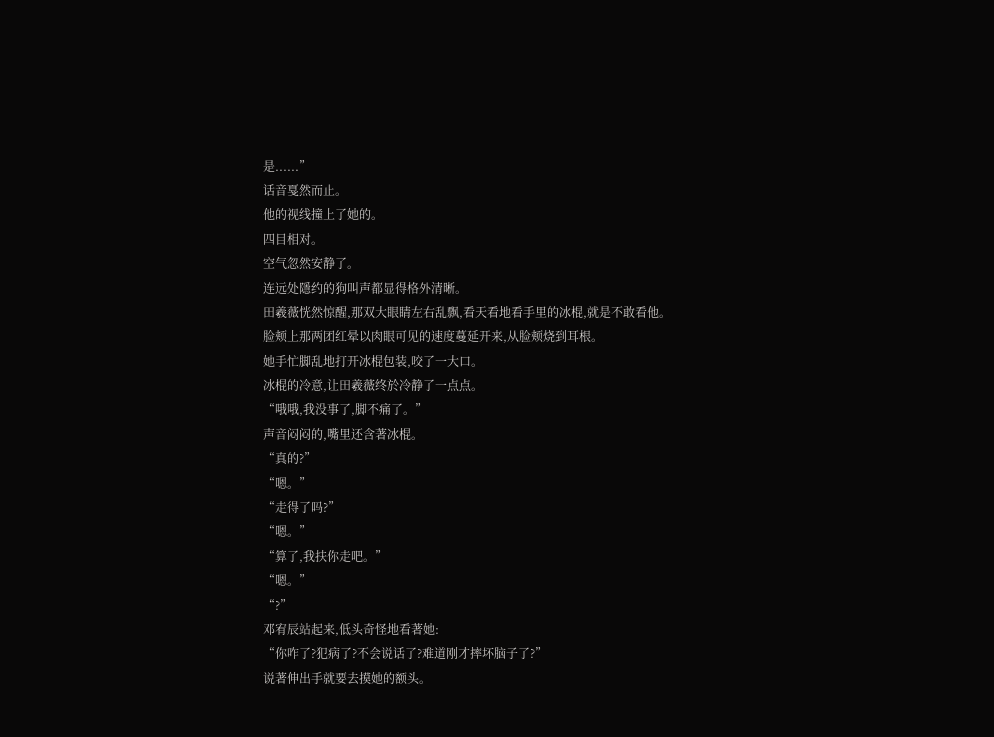是......”
话音戛然而止。
他的视线撞上了她的。
四目相对。
空气忽然安静了。
连远处隱约的狗叫声都显得格外清晰。
田羲薇恍然惊醒,那双大眼睛左右乱飘,看天看地看手里的冰棍,就是不敢看他。
脸颊上那两团红晕以肉眼可见的速度蔓延开来,从脸颊烧到耳根。
她手忙脚乱地打开冰棍包装,咬了一大口。
冰棍的冷意,让田羲薇终於冷静了一点点。
“哦哦,我没事了,脚不痛了。”
声音闷闷的,嘴里还含著冰棍。
“真的?”
“嗯。”
“走得了吗?”
“嗯。”
“算了,我扶你走吧。”
“嗯。”
“?”
邓宥辰站起来,低头奇怪地看著她:
“你咋了?犯病了?不会说话了?难道刚才摔坏脑子了?”
说著伸出手就要去摸她的额头。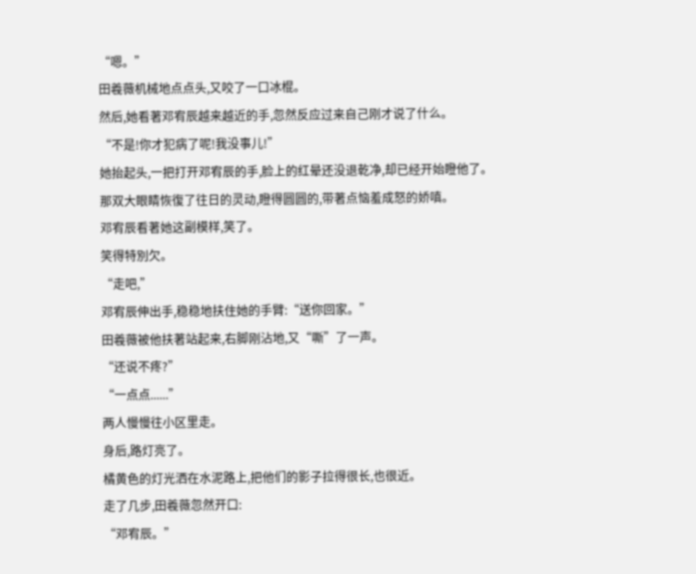“嗯。”
田羲薇机械地点点头,又咬了一口冰棍。
然后,她看著邓宥辰越来越近的手,忽然反应过来自己刚才说了什么。
“不是!你才犯病了呢!我没事儿!”
她抬起头,一把打开邓宥辰的手,脸上的红晕还没退乾净,却已经开始瞪他了。
那双大眼睛恢復了往日的灵动,瞪得圆圆的,带著点恼羞成怒的娇嗔。
邓宥辰看著她这副模样,笑了。
笑得特別欠。
“走吧,”
邓宥辰伸出手,稳稳地扶住她的手臂:“送你回家。”
田羲薇被他扶著站起来,右脚刚沾地,又“嘶”了一声。
“还说不疼?”
“一点点......”
两人慢慢往小区里走。
身后,路灯亮了。
橘黄色的灯光洒在水泥路上,把他们的影子拉得很长,也很近。
走了几步,田羲薇忽然开口:
“邓宥辰。”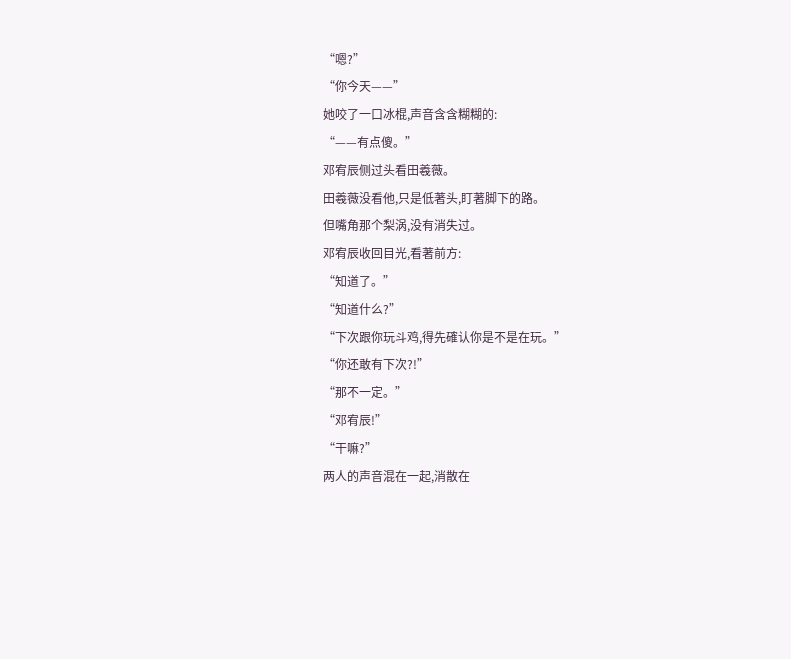“嗯?”
“你今天——”
她咬了一口冰棍,声音含含糊糊的:
“——有点傻。”
邓宥辰侧过头看田羲薇。
田羲薇没看他,只是低著头,盯著脚下的路。
但嘴角那个梨涡,没有消失过。
邓宥辰收回目光,看著前方:
“知道了。”
“知道什么?”
“下次跟你玩斗鸡,得先確认你是不是在玩。”
“你还敢有下次?!”
“那不一定。”
“邓宥辰!”
“干嘛?”
两人的声音混在一起,消散在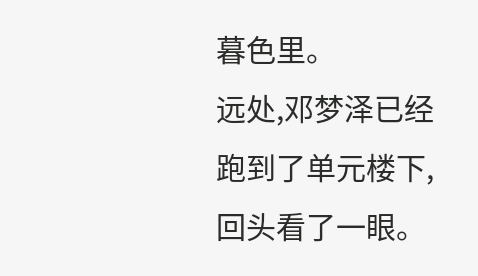暮色里。
远处,邓梦泽已经跑到了单元楼下,回头看了一眼。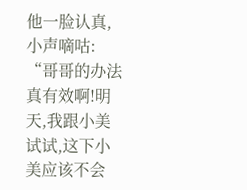他一脸认真,小声嘀咕:
“哥哥的办法真有效啊!明天,我跟小美试试,这下小美应该不会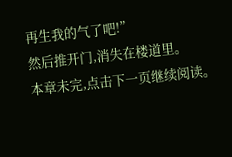再生我的气了吧!”
然后推开门,消失在楼道里。
本章未完,点击下一页继续阅读。